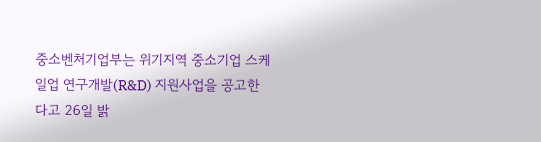중소벤처기업부는 위기지역 중소기업 스케일업 연구개발(R&D) 지원사업을 공고한다고 26일 밝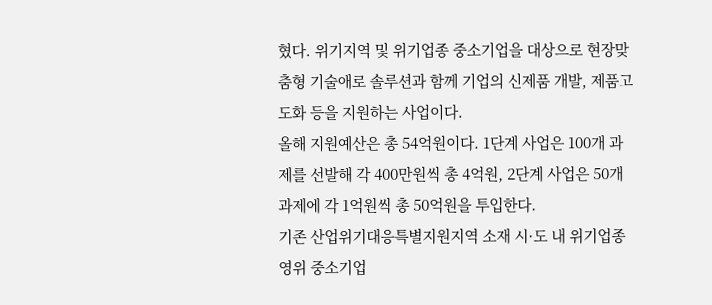혔다. 위기지역 및 위기업종 중소기업을 대상으로 현장맞춤형 기술애로 솔루션과 함께 기업의 신제품 개발, 제품고도화 등을 지원하는 사업이다.
올해 지원예산은 총 54억원이다. 1단계 사업은 100개 과제를 선발해 각 400만원씩 총 4억원, 2단계 사업은 50개 과제에 각 1억원씩 총 50억원을 투입한다.
기존 산업위기대응특별지원지역 소재 시·도 내 위기업종 영위 중소기업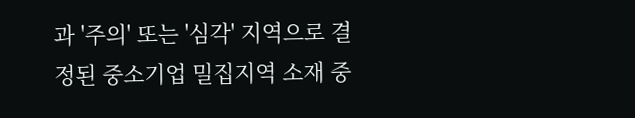과 '주의' 또는 '심각' 지역으로 결정된 중소기업 밀집지역 소재 중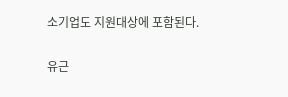소기업도 지원대상에 포함된다.

유근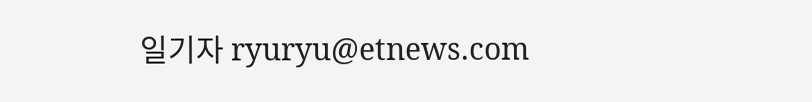일기자 ryuryu@etnews.com